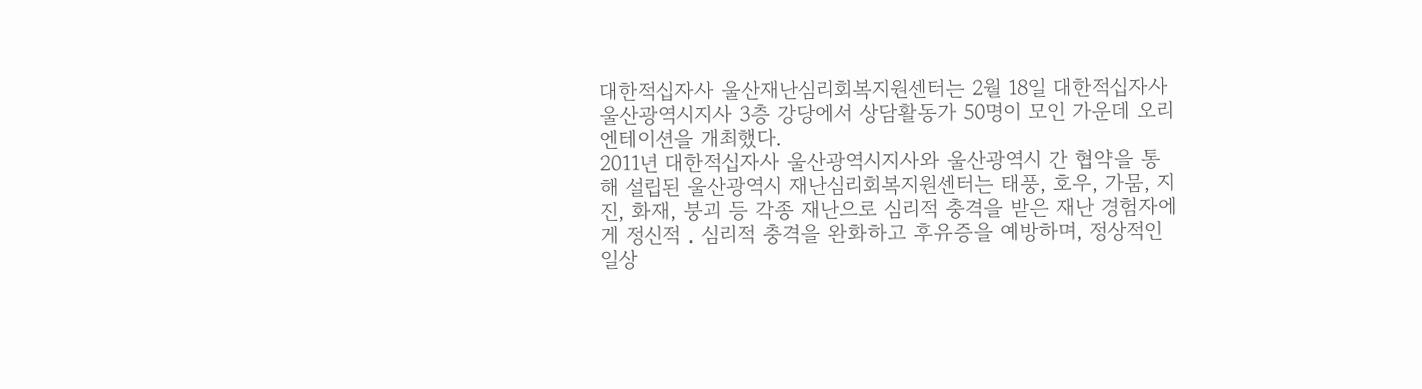대한적십자사 울산재난심리회복지원센터는 2월 18일 대한적십자사 울산광역시지사 3층 강당에서 상담활동가 50명이 모인 가운데 오리엔테이션을 개최했다.
2011년 대한적십자사 울산광역시지사와 울산광역시 간 협약을 통해 설립된 울산광역시 재난심리회복지원센터는 태풍, 호우, 가뭄, 지진, 화재, 붕괴 등 각종 재난으로 심리적 충격을 받은 재난 경험자에게 정신적 ․ 심리적 충격을 완화하고 후유증을 예방하며, 정상적인 일상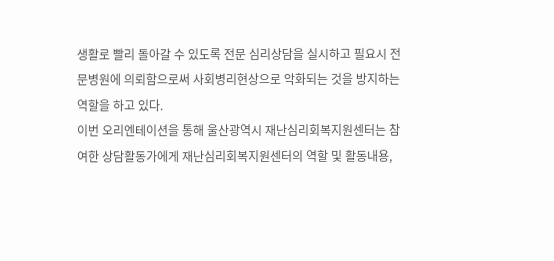생활로 빨리 돌아갈 수 있도록 전문 심리상담을 실시하고 필요시 전문병원에 의뢰함으로써 사회병리현상으로 악화되는 것을 방지하는 역할을 하고 있다.
이번 오리엔테이션을 통해 울산광역시 재난심리회복지원센터는 참여한 상담활동가에게 재난심리회복지원센터의 역할 및 활동내용,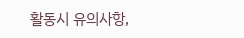활동시 유의사항,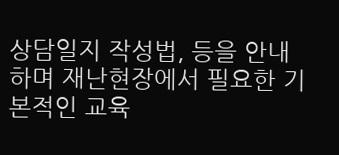상담일지 작성법, 등을 안내하며 재난현장에서 필요한 기본적인 교육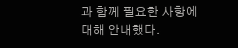과 함께 필요한 사항에 대해 안내했다.